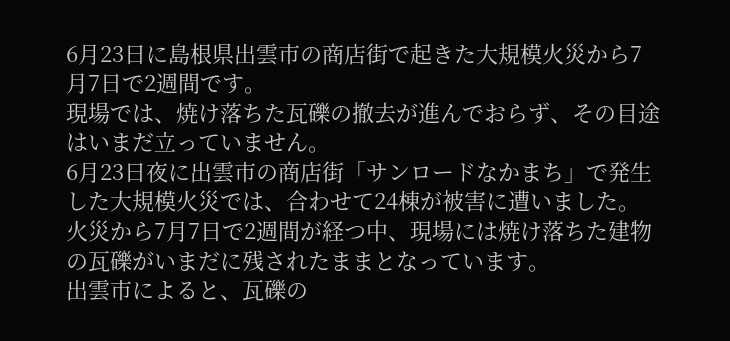6月23日に島根県出雲市の商店街で起きた大規模火災から7月7日で2週間です。
現場では、焼け落ちた瓦礫の撤去が進んでおらず、その目途はいまだ立っていません。
6月23日夜に出雲市の商店街「サンロードなかまち」で発生した大規模火災では、合わせて24棟が被害に遭いました。
火災から7月7日で2週間が経つ中、現場には焼け落ちた建物の瓦礫がいまだに残されたままとなっています。
出雲市によると、瓦礫の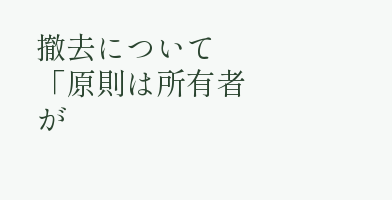撤去について「原則は所有者が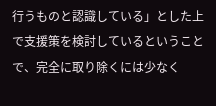行うものと認識している」とした上で支援策を検討しているということで、完全に取り除くには少なく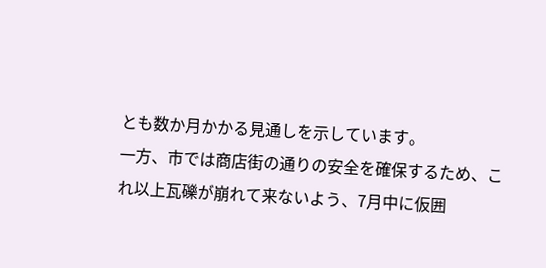とも数か月かかる見通しを示しています。
一方、市では商店街の通りの安全を確保するため、これ以上瓦礫が崩れて来ないよう、7月中に仮囲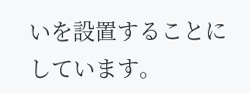いを設置することにしています。